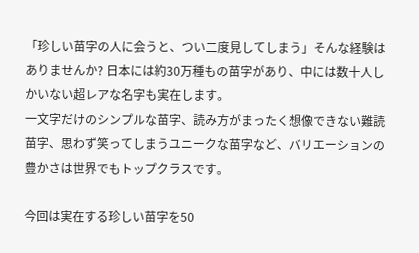「珍しい苗字の人に会うと、つい二度見してしまう」そんな経験はありませんか? 日本には約30万種もの苗字があり、中には数十人しかいない超レアな名字も実在します。
一文字だけのシンプルな苗字、読み方がまったく想像できない難読苗字、思わず笑ってしまうユニークな苗字など、バリエーションの豊かさは世界でもトップクラスです。

今回は実在する珍しい苗字を50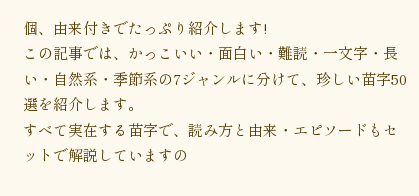個、由来付きでたっぷり紹介します!
この記事では、かっこいい・面白い・難読・一文字・長い・自然系・季節系の7ジャンルに分けて、珍しい苗字50選を紹介します。
すべて実在する苗字で、読み方と由来・エピソードもセットで解説していますの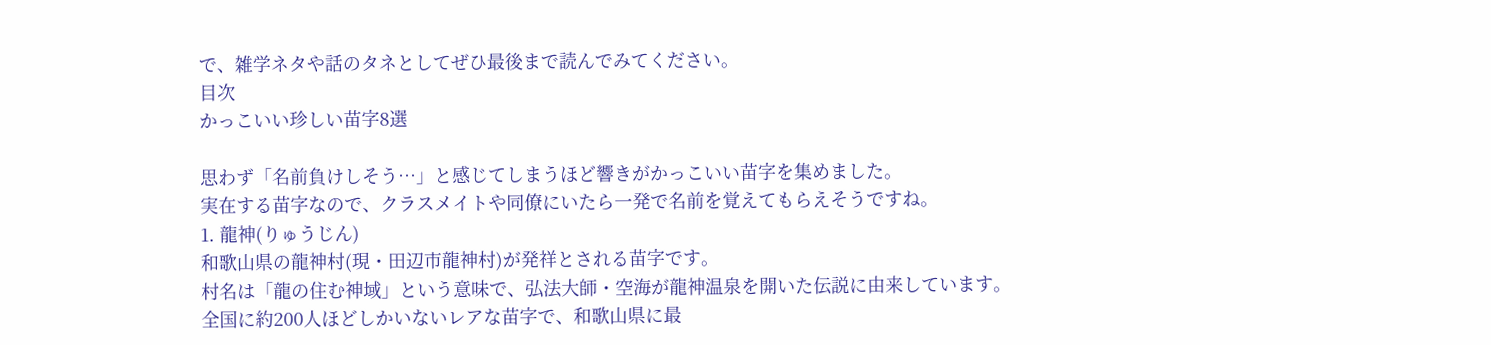で、雑学ネタや話のタネとしてぜひ最後まで読んでみてください。
目次
かっこいい珍しい苗字8選

思わず「名前負けしそう…」と感じてしまうほど響きがかっこいい苗字を集めました。
実在する苗字なので、クラスメイトや同僚にいたら一発で名前を覚えてもらえそうですね。
1. 龍神(りゅうじん)
和歌山県の龍神村(現・田辺市龍神村)が発祥とされる苗字です。
村名は「龍の住む神域」という意味で、弘法大師・空海が龍神温泉を開いた伝説に由来しています。
全国に約200人ほどしかいないレアな苗字で、和歌山県に最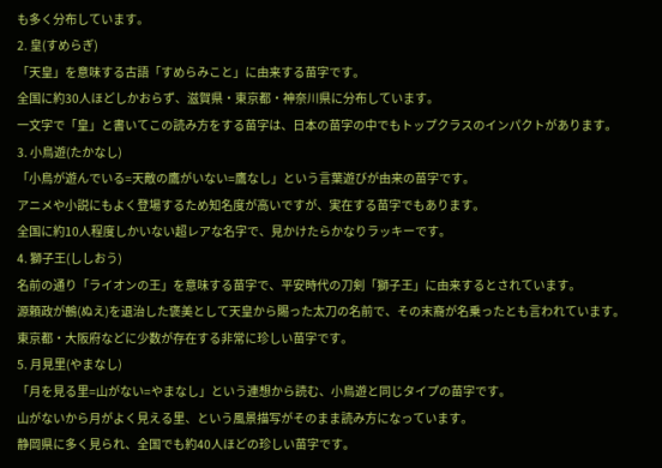も多く分布しています。
2. 皇(すめらぎ)
「天皇」を意味する古語「すめらみこと」に由来する苗字です。
全国に約30人ほどしかおらず、滋賀県・東京都・神奈川県に分布しています。
一文字で「皇」と書いてこの読み方をする苗字は、日本の苗字の中でもトップクラスのインパクトがあります。
3. 小鳥遊(たかなし)
「小鳥が遊んでいる=天敵の鷹がいない=鷹なし」という言葉遊びが由来の苗字です。
アニメや小説にもよく登場するため知名度が高いですが、実在する苗字でもあります。
全国に約10人程度しかいない超レアな名字で、見かけたらかなりラッキーです。
4. 獅子王(ししおう)
名前の通り「ライオンの王」を意味する苗字で、平安時代の刀剣「獅子王」に由来するとされています。
源頼政が鵺(ぬえ)を退治した褒美として天皇から賜った太刀の名前で、その末裔が名乗ったとも言われています。
東京都・大阪府などに少数が存在する非常に珍しい苗字です。
5. 月見里(やまなし)
「月を見る里=山がない=やまなし」という連想から読む、小鳥遊と同じタイプの苗字です。
山がないから月がよく見える里、という風景描写がそのまま読み方になっています。
静岡県に多く見られ、全国でも約40人ほどの珍しい苗字です。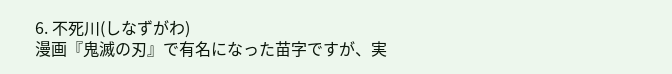6. 不死川(しなずがわ)
漫画『鬼滅の刃』で有名になった苗字ですが、実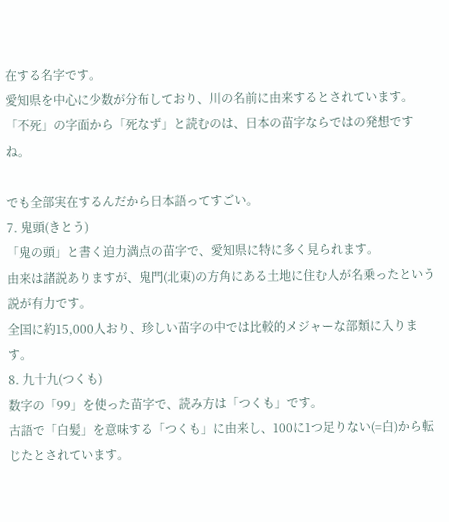在する名字です。
愛知県を中心に少数が分布しており、川の名前に由来するとされています。
「不死」の字面から「死なず」と読むのは、日本の苗字ならではの発想ですね。

でも全部実在するんだから日本語ってすごい。
7. 鬼頭(きとう)
「鬼の頭」と書く迫力満点の苗字で、愛知県に特に多く見られます。
由来は諸説ありますが、鬼門(北東)の方角にある土地に住む人が名乗ったという説が有力です。
全国に約15,000人おり、珍しい苗字の中では比較的メジャーな部類に入ります。
8. 九十九(つくも)
数字の「99」を使った苗字で、読み方は「つくも」です。
古語で「白髪」を意味する「つくも」に由来し、100に1つ足りない(=白)から転じたとされています。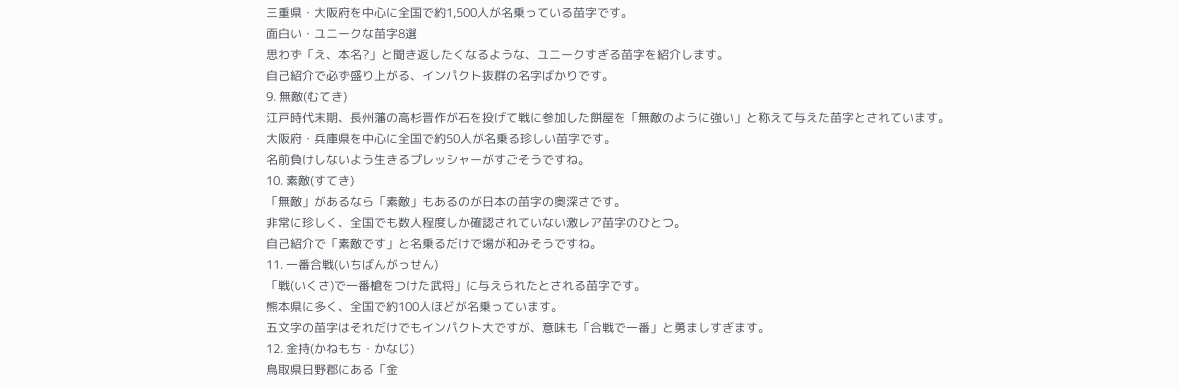三重県・大阪府を中心に全国で約1,500人が名乗っている苗字です。
面白い・ユニークな苗字8選
思わず「え、本名?」と聞き返したくなるような、ユニークすぎる苗字を紹介します。
自己紹介で必ず盛り上がる、インパクト抜群の名字ばかりです。
9. 無敵(むてき)
江戸時代末期、長州藩の高杉晋作が石を投げて戦に参加した餅屋を「無敵のように強い」と称えて与えた苗字とされています。
大阪府・兵庫県を中心に全国で約50人が名乗る珍しい苗字です。
名前負けしないよう生きるプレッシャーがすごそうですね。
10. 素敵(すてき)
「無敵」があるなら「素敵」もあるのが日本の苗字の奥深さです。
非常に珍しく、全国でも数人程度しか確認されていない激レア苗字のひとつ。
自己紹介で「素敵です」と名乗るだけで場が和みそうですね。
11. 一番合戦(いちばんがっせん)
「戦(いくさ)で一番槍をつけた武将」に与えられたとされる苗字です。
熊本県に多く、全国で約100人ほどが名乗っています。
五文字の苗字はそれだけでもインパクト大ですが、意味も「合戦で一番」と勇ましすぎます。
12. 金持(かねもち・かなじ)
鳥取県日野郡にある「金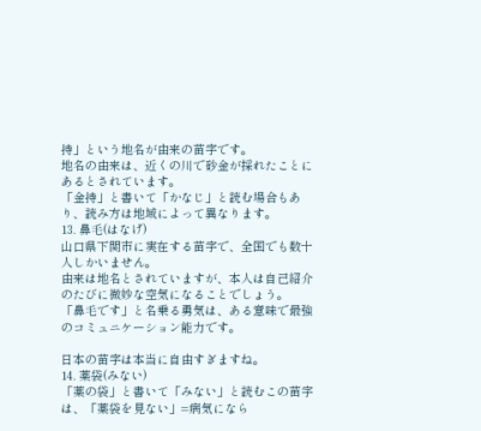持」という地名が由来の苗字です。
地名の由来は、近くの川で砂金が採れたことにあるとされています。
「金持」と書いて「かなじ」と読む場合もあり、読み方は地域によって異なります。
13. 鼻毛(はなげ)
山口県下関市に実在する苗字で、全国でも数十人しかいません。
由来は地名とされていますが、本人は自己紹介のたびに微妙な空気になることでしょう。
「鼻毛です」と名乗る勇気は、ある意味で最強のコミュニケーション能力です。

日本の苗字は本当に自由すぎますね。
14. 薬袋(みない)
「薬の袋」と書いて「みない」と読むこの苗字は、「薬袋を見ない」=病気になら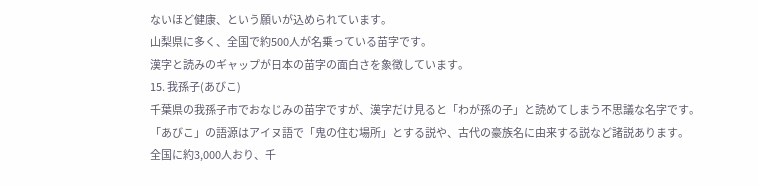ないほど健康、という願いが込められています。
山梨県に多く、全国で約500人が名乗っている苗字です。
漢字と読みのギャップが日本の苗字の面白さを象徴しています。
15. 我孫子(あびこ)
千葉県の我孫子市でおなじみの苗字ですが、漢字だけ見ると「わが孫の子」と読めてしまう不思議な名字です。
「あびこ」の語源はアイヌ語で「鬼の住む場所」とする説や、古代の豪族名に由来する説など諸説あります。
全国に約3,000人おり、千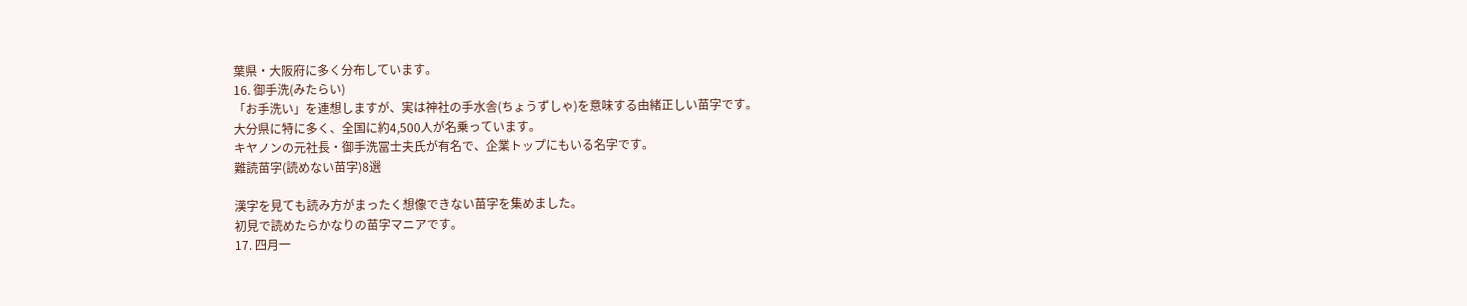葉県・大阪府に多く分布しています。
16. 御手洗(みたらい)
「お手洗い」を連想しますが、実は神社の手水舎(ちょうずしゃ)を意味する由緒正しい苗字です。
大分県に特に多く、全国に約4,500人が名乗っています。
キヤノンの元社長・御手洗冨士夫氏が有名で、企業トップにもいる名字です。
難読苗字(読めない苗字)8選

漢字を見ても読み方がまったく想像できない苗字を集めました。
初見で読めたらかなりの苗字マニアです。
17. 四月一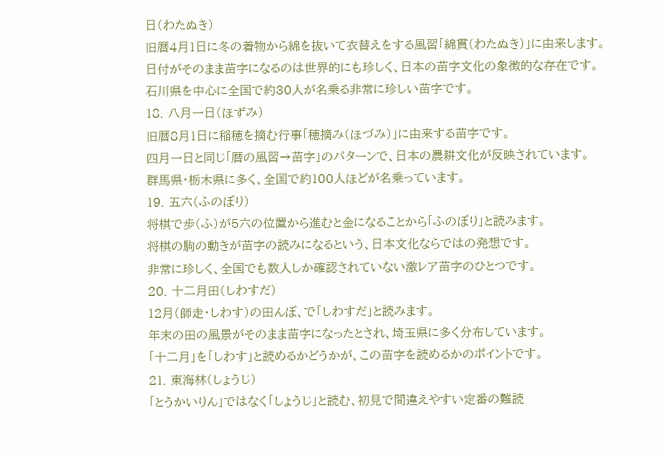日(わたぬき)
旧暦4月1日に冬の着物から綿を抜いて衣替えをする風習「綿貫(わたぬき)」に由来します。
日付がそのまま苗字になるのは世界的にも珍しく、日本の苗字文化の象徴的な存在です。
石川県を中心に全国で約30人が名乗る非常に珍しい苗字です。
18. 八月一日(ほずみ)
旧暦8月1日に稲穂を摘む行事「穂摘み(ほづみ)」に由来する苗字です。
四月一日と同じ「暦の風習→苗字」のパターンで、日本の農耕文化が反映されています。
群馬県・栃木県に多く、全国で約100人ほどが名乗っています。
19. 五六(ふのぼり)
将棋で歩(ふ)が5六の位置から進むと金になることから「ふのぼり」と読みます。
将棋の駒の動きが苗字の読みになるという、日本文化ならではの発想です。
非常に珍しく、全国でも数人しか確認されていない激レア苗字のひとつです。
20. 十二月田(しわすだ)
12月(師走・しわす)の田んぼ、で「しわすだ」と読みます。
年末の田の風景がそのまま苗字になったとされ、埼玉県に多く分布しています。
「十二月」を「しわす」と読めるかどうかが、この苗字を読めるかのポイントです。
21. 東海林(しょうじ)
「とうかいりん」ではなく「しょうじ」と読む、初見で間違えやすい定番の難読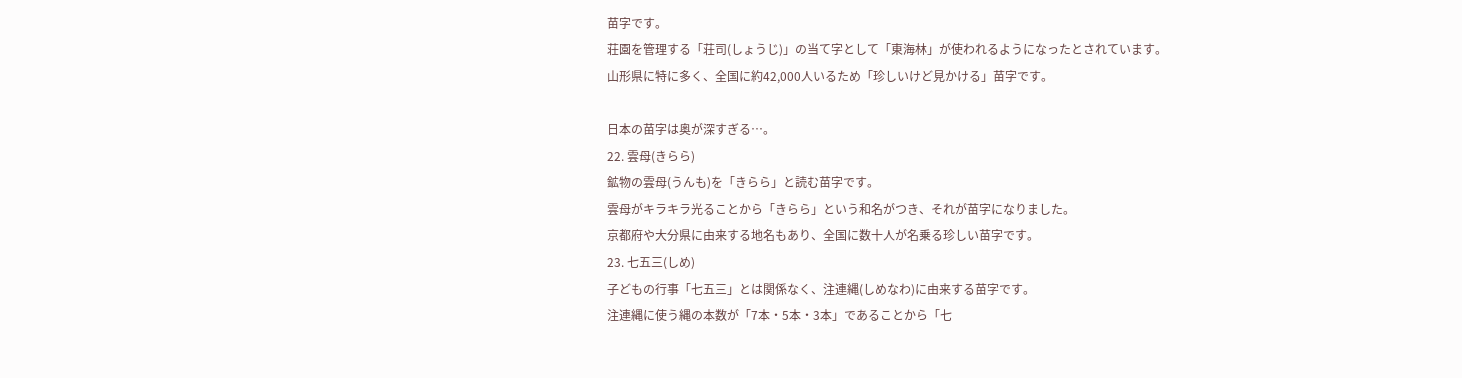苗字です。
荘園を管理する「荘司(しょうじ)」の当て字として「東海林」が使われるようになったとされています。
山形県に特に多く、全国に約42,000人いるため「珍しいけど見かける」苗字です。

日本の苗字は奥が深すぎる…。
22. 雲母(きらら)
鉱物の雲母(うんも)を「きらら」と読む苗字です。
雲母がキラキラ光ることから「きらら」という和名がつき、それが苗字になりました。
京都府や大分県に由来する地名もあり、全国に数十人が名乗る珍しい苗字です。
23. 七五三(しめ)
子どもの行事「七五三」とは関係なく、注連縄(しめなわ)に由来する苗字です。
注連縄に使う縄の本数が「7本・5本・3本」であることから「七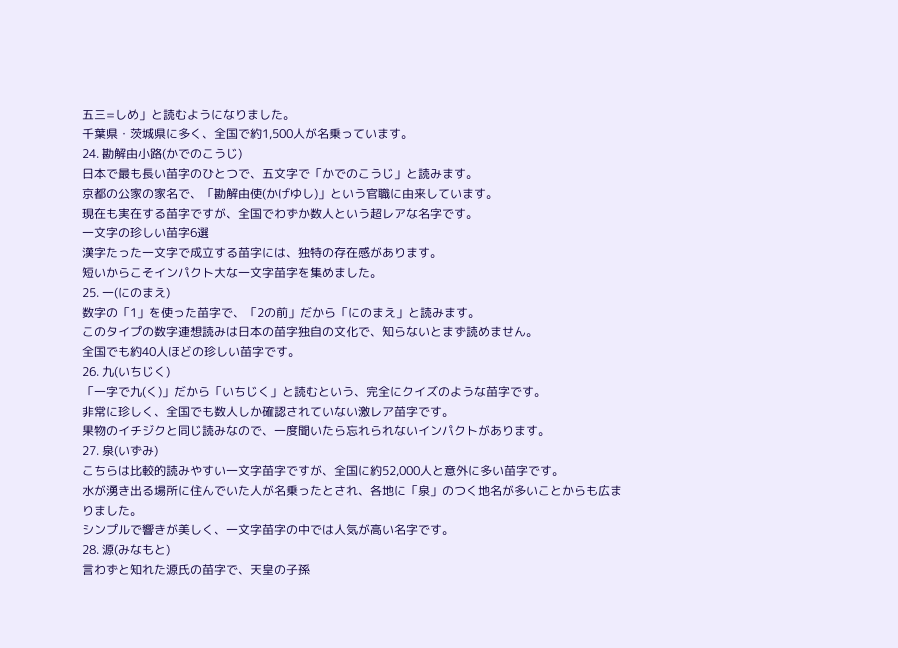五三=しめ」と読むようになりました。
千葉県・茨城県に多く、全国で約1,500人が名乗っています。
24. 勘解由小路(かでのこうじ)
日本で最も長い苗字のひとつで、五文字で「かでのこうじ」と読みます。
京都の公家の家名で、「勘解由使(かげゆし)」という官職に由来しています。
現在も実在する苗字ですが、全国でわずか数人という超レアな名字です。
一文字の珍しい苗字6選
漢字たった一文字で成立する苗字には、独特の存在感があります。
短いからこそインパクト大な一文字苗字を集めました。
25. 一(にのまえ)
数字の「1」を使った苗字で、「2の前」だから「にのまえ」と読みます。
このタイプの数字連想読みは日本の苗字独自の文化で、知らないとまず読めません。
全国でも約40人ほどの珍しい苗字です。
26. 九(いちじく)
「一字で九(く)」だから「いちじく」と読むという、完全にクイズのような苗字です。
非常に珍しく、全国でも数人しか確認されていない激レア苗字です。
果物のイチジクと同じ読みなので、一度聞いたら忘れられないインパクトがあります。
27. 泉(いずみ)
こちらは比較的読みやすい一文字苗字ですが、全国に約52,000人と意外に多い苗字です。
水が湧き出る場所に住んでいた人が名乗ったとされ、各地に「泉」のつく地名が多いことからも広まりました。
シンプルで響きが美しく、一文字苗字の中では人気が高い名字です。
28. 源(みなもと)
言わずと知れた源氏の苗字で、天皇の子孫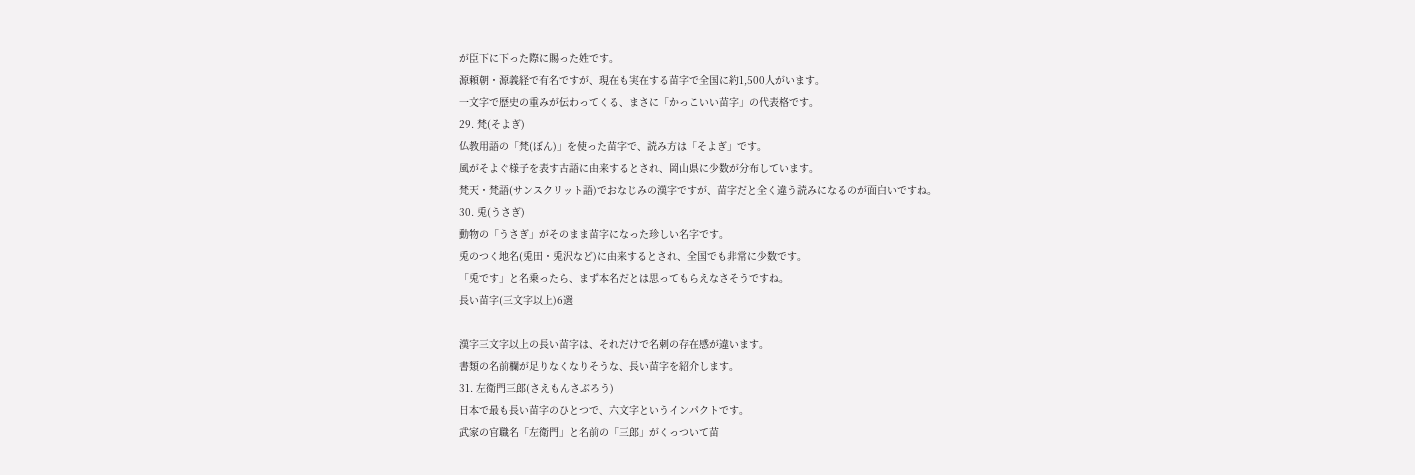が臣下に下った際に賜った姓です。
源頼朝・源義経で有名ですが、現在も実在する苗字で全国に約1,500人がいます。
一文字で歴史の重みが伝わってくる、まさに「かっこいい苗字」の代表格です。
29. 梵(そよぎ)
仏教用語の「梵(ぼん)」を使った苗字で、読み方は「そよぎ」です。
風がそよぐ様子を表す古語に由来するとされ、岡山県に少数が分布しています。
梵天・梵語(サンスクリット語)でおなじみの漢字ですが、苗字だと全く違う読みになるのが面白いですね。
30. 兎(うさぎ)
動物の「うさぎ」がそのまま苗字になった珍しい名字です。
兎のつく地名(兎田・兎沢など)に由来するとされ、全国でも非常に少数です。
「兎です」と名乗ったら、まず本名だとは思ってもらえなさそうですね。
長い苗字(三文字以上)6選

漢字三文字以上の長い苗字は、それだけで名刺の存在感が違います。
書類の名前欄が足りなくなりそうな、長い苗字を紹介します。
31. 左衛門三郎(さえもんさぶろう)
日本で最も長い苗字のひとつで、六文字というインパクトです。
武家の官職名「左衛門」と名前の「三郎」がくっついて苗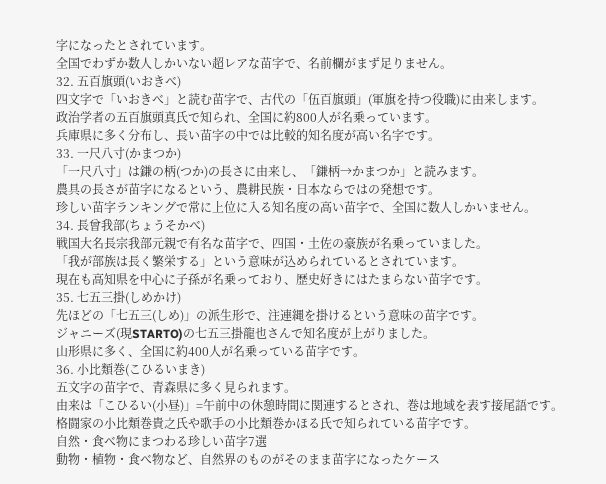字になったとされています。
全国でわずか数人しかいない超レアな苗字で、名前欄がまず足りません。
32. 五百旗頭(いおきべ)
四文字で「いおきべ」と読む苗字で、古代の「伍百旗頭」(軍旗を持つ役職)に由来します。
政治学者の五百旗頭真氏で知られ、全国に約800人が名乗っています。
兵庫県に多く分布し、長い苗字の中では比較的知名度が高い名字です。
33. 一尺八寸(かまつか)
「一尺八寸」は鎌の柄(つか)の長さに由来し、「鎌柄→かまつか」と読みます。
農具の長さが苗字になるという、農耕民族・日本ならではの発想です。
珍しい苗字ランキングで常に上位に入る知名度の高い苗字で、全国に数人しかいません。
34. 長曾我部(ちょうそかべ)
戦国大名長宗我部元親で有名な苗字で、四国・土佐の豪族が名乗っていました。
「我が部族は長く繁栄する」という意味が込められているとされています。
現在も高知県を中心に子孫が名乗っており、歴史好きにはたまらない苗字です。
35. 七五三掛(しめかけ)
先ほどの「七五三(しめ)」の派生形で、注連縄を掛けるという意味の苗字です。
ジャニーズ(現STARTO)の七五三掛龍也さんで知名度が上がりました。
山形県に多く、全国に約400人が名乗っている苗字です。
36. 小比類巻(こひるいまき)
五文字の苗字で、青森県に多く見られます。
由来は「こひるい(小昼)」=午前中の休憩時間に関連するとされ、巻は地域を表す接尾語です。
格闘家の小比類巻貴之氏や歌手の小比類巻かほる氏で知られている苗字です。
自然・食べ物にまつわる珍しい苗字7選
動物・植物・食べ物など、自然界のものがそのまま苗字になったケース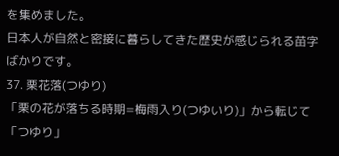を集めました。
日本人が自然と密接に暮らしてきた歴史が感じられる苗字ばかりです。
37. 栗花落(つゆり)
「栗の花が落ちる時期=梅雨入り(つゆいり)」から転じて「つゆり」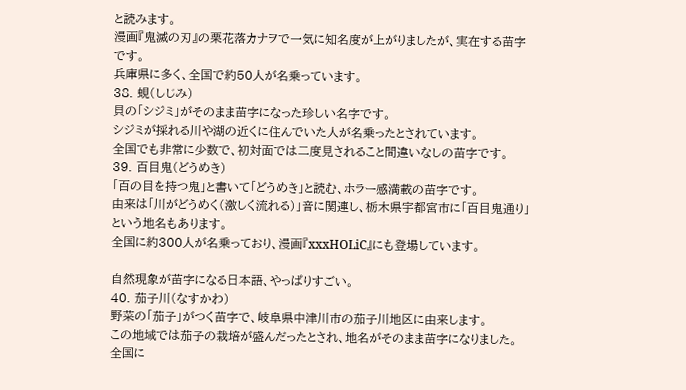と読みます。
漫画『鬼滅の刃』の栗花落カナヲで一気に知名度が上がりましたが、実在する苗字です。
兵庫県に多く、全国で約50人が名乗っています。
38. 蜆(しじみ)
貝の「シジミ」がそのまま苗字になった珍しい名字です。
シジミが採れる川や湖の近くに住んでいた人が名乗ったとされています。
全国でも非常に少数で、初対面では二度見されること間違いなしの苗字です。
39. 百目鬼(どうめき)
「百の目を持つ鬼」と書いて「どうめき」と読む、ホラー感満載の苗字です。
由来は「川がどうめく(激しく流れる)」音に関連し、栃木県宇都宮市に「百目鬼通り」という地名もあります。
全国に約300人が名乗っており、漫画『xxxHOLiC』にも登場しています。

自然現象が苗字になる日本語、やっぱりすごい。
40. 茄子川(なすかわ)
野菜の「茄子」がつく苗字で、岐阜県中津川市の茄子川地区に由来します。
この地域では茄子の栽培が盛んだったとされ、地名がそのまま苗字になりました。
全国に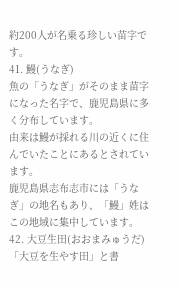約200人が名乗る珍しい苗字です。
41. 鰻(うなぎ)
魚の「うなぎ」がそのまま苗字になった名字で、鹿児島県に多く分布しています。
由来は鰻が採れる川の近くに住んでいたことにあるとされています。
鹿児島県志布志市には「うなぎ」の地名もあり、「鰻」姓はこの地域に集中しています。
42. 大豆生田(おおまみゅうだ)
「大豆を生やす田」と書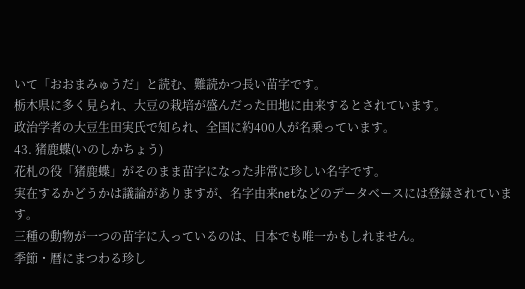いて「おおまみゅうだ」と読む、難読かつ長い苗字です。
栃木県に多く見られ、大豆の栽培が盛んだった田地に由来するとされています。
政治学者の大豆生田実氏で知られ、全国に約400人が名乗っています。
43. 猪鹿蝶(いのしかちょう)
花札の役「猪鹿蝶」がそのまま苗字になった非常に珍しい名字です。
実在するかどうかは議論がありますが、名字由来netなどのデータベースには登録されています。
三種の動物が一つの苗字に入っているのは、日本でも唯一かもしれません。
季節・暦にまつわる珍し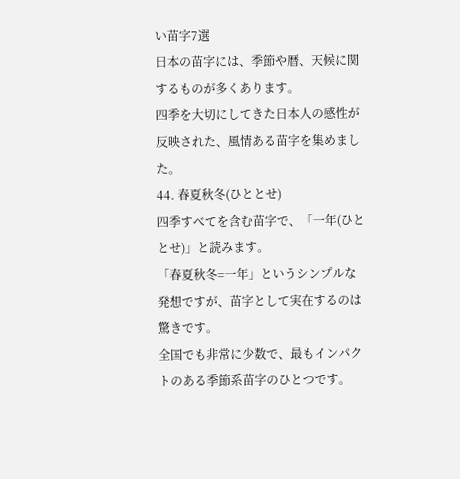い苗字7選
日本の苗字には、季節や暦、天候に関するものが多くあります。
四季を大切にしてきた日本人の感性が反映された、風情ある苗字を集めました。
44. 春夏秋冬(ひととせ)
四季すべてを含む苗字で、「一年(ひととせ)」と読みます。
「春夏秋冬=一年」というシンプルな発想ですが、苗字として実在するのは驚きです。
全国でも非常に少数で、最もインパクトのある季節系苗字のひとつです。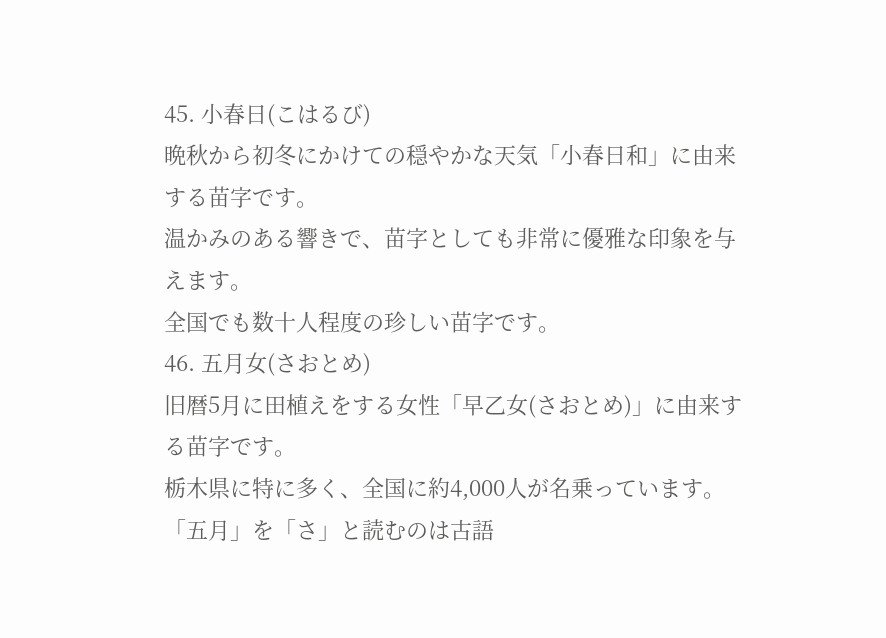45. 小春日(こはるび)
晩秋から初冬にかけての穏やかな天気「小春日和」に由来する苗字です。
温かみのある響きで、苗字としても非常に優雅な印象を与えます。
全国でも数十人程度の珍しい苗字です。
46. 五月女(さおとめ)
旧暦5月に田植えをする女性「早乙女(さおとめ)」に由来する苗字です。
栃木県に特に多く、全国に約4,000人が名乗っています。
「五月」を「さ」と読むのは古語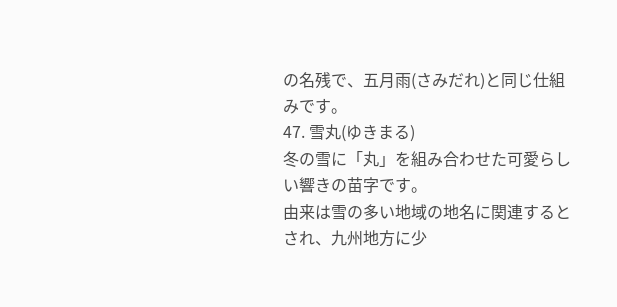の名残で、五月雨(さみだれ)と同じ仕組みです。
47. 雪丸(ゆきまる)
冬の雪に「丸」を組み合わせた可愛らしい響きの苗字です。
由来は雪の多い地域の地名に関連するとされ、九州地方に少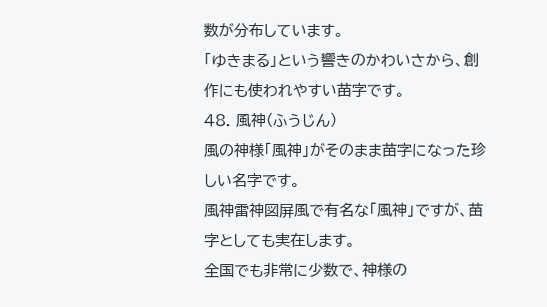数が分布しています。
「ゆきまる」という響きのかわいさから、創作にも使われやすい苗字です。
48. 風神(ふうじん)
風の神様「風神」がそのまま苗字になった珍しい名字です。
風神雷神図屏風で有名な「風神」ですが、苗字としても実在します。
全国でも非常に少数で、神様の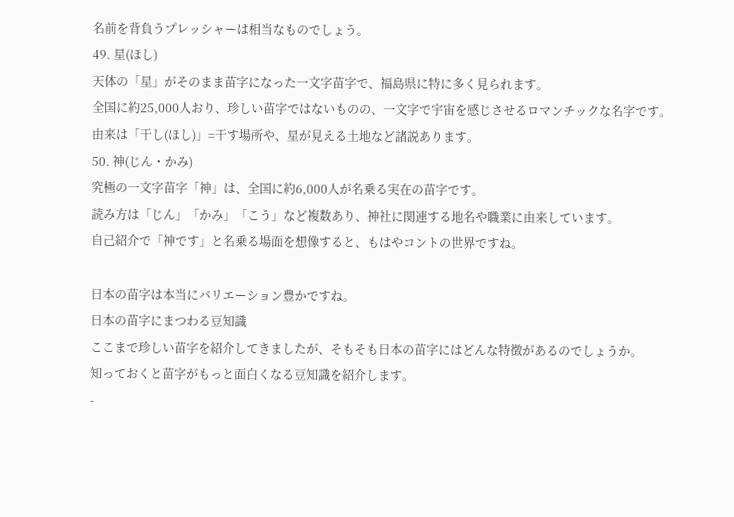名前を背負うプレッシャーは相当なものでしょう。
49. 星(ほし)
天体の「星」がそのまま苗字になった一文字苗字で、福島県に特に多く見られます。
全国に約25,000人おり、珍しい苗字ではないものの、一文字で宇宙を感じさせるロマンチックな名字です。
由来は「干し(ほし)」=干す場所や、星が見える土地など諸説あります。
50. 神(じん・かみ)
究極の一文字苗字「神」は、全国に約6,000人が名乗る実在の苗字です。
読み方は「じん」「かみ」「こう」など複数あり、神社に関連する地名や職業に由来しています。
自己紹介で「神です」と名乗る場面を想像すると、もはやコントの世界ですね。

日本の苗字は本当にバリエーション豊かですね。
日本の苗字にまつわる豆知識
ここまで珍しい苗字を紹介してきましたが、そもそも日本の苗字にはどんな特徴があるのでしょうか。
知っておくと苗字がもっと面白くなる豆知識を紹介します。
-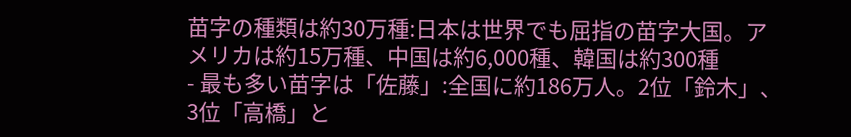苗字の種類は約30万種:日本は世界でも屈指の苗字大国。アメリカは約15万種、中国は約6,000種、韓国は約300種
- 最も多い苗字は「佐藤」:全国に約186万人。2位「鈴木」、3位「高橋」と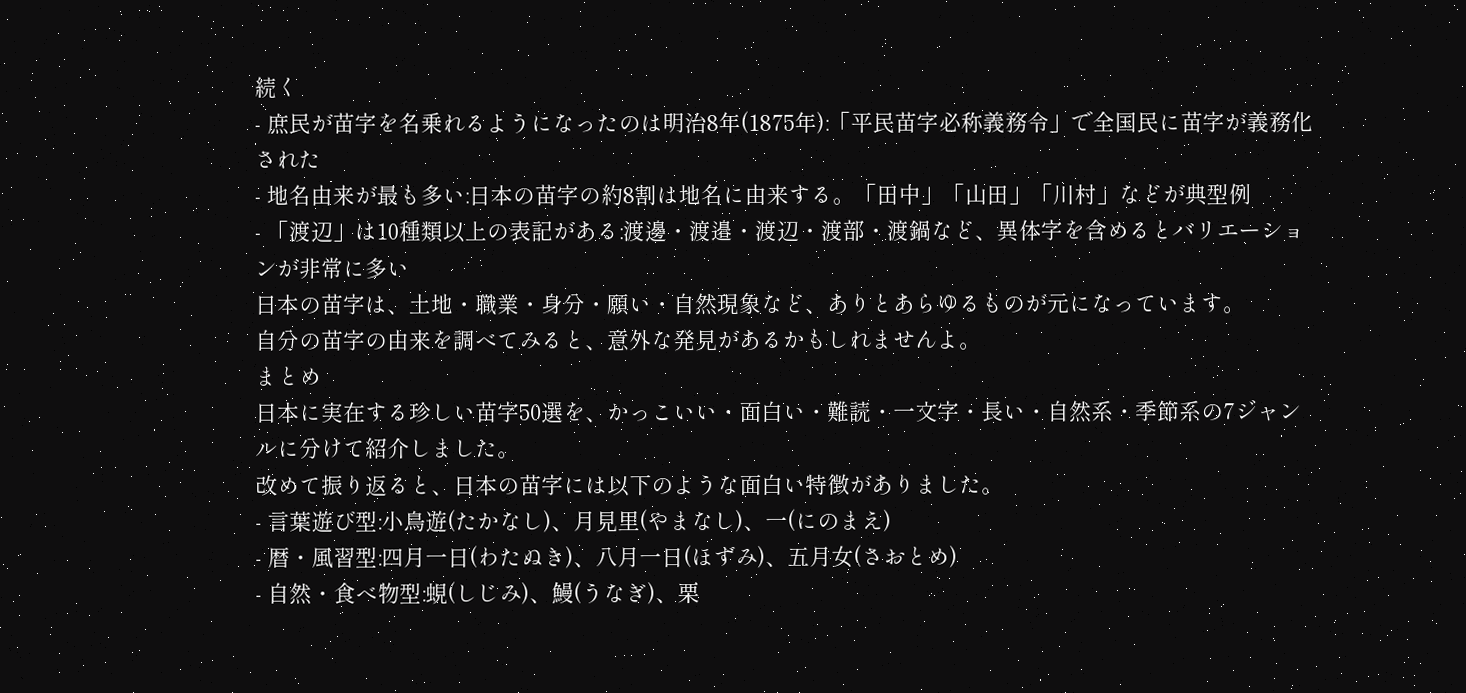続く
- 庶民が苗字を名乗れるようになったのは明治8年(1875年):「平民苗字必称義務令」で全国民に苗字が義務化された
- 地名由来が最も多い:日本の苗字の約8割は地名に由来する。「田中」「山田」「川村」などが典型例
- 「渡辺」は10種類以上の表記がある:渡邊・渡邉・渡辺・渡部・渡鍋など、異体字を含めるとバリエーションが非常に多い
日本の苗字は、土地・職業・身分・願い・自然現象など、ありとあらゆるものが元になっています。
自分の苗字の由来を調べてみると、意外な発見があるかもしれませんよ。
まとめ
日本に実在する珍しい苗字50選を、かっこいい・面白い・難読・一文字・長い・自然系・季節系の7ジャンルに分けて紹介しました。
改めて振り返ると、日本の苗字には以下のような面白い特徴がありました。
- 言葉遊び型:小鳥遊(たかなし)、月見里(やまなし)、一(にのまえ)
- 暦・風習型:四月一日(わたぬき)、八月一日(ほずみ)、五月女(さおとめ)
- 自然・食べ物型:蜆(しじみ)、鰻(うなぎ)、栗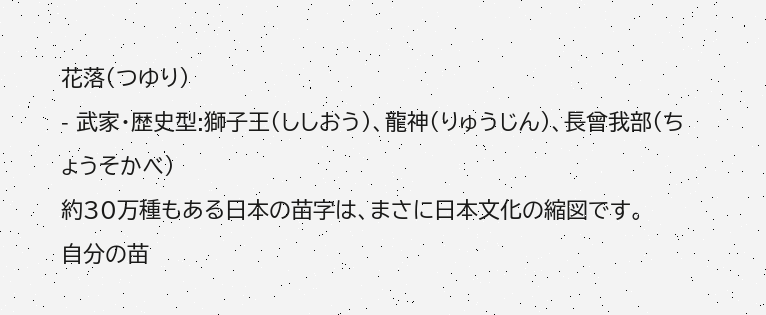花落(つゆり)
- 武家・歴史型:獅子王(ししおう)、龍神(りゅうじん)、長曾我部(ちょうそかべ)
約30万種もある日本の苗字は、まさに日本文化の縮図です。
自分の苗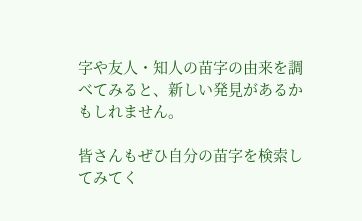字や友人・知人の苗字の由来を調べてみると、新しい発見があるかもしれません。

皆さんもぜひ自分の苗字を検索してみてく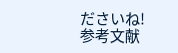ださいね!
参考文献